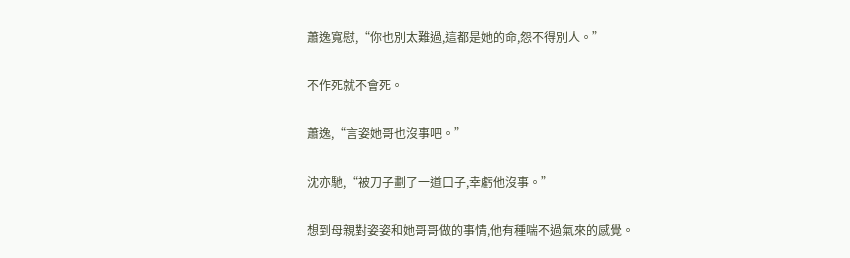蕭逸寬慰,“你也別太難過,這都是她的命,怨不得別人。”

不作死就不會死。

蕭逸,“言姿她哥也沒事吧。”

沈亦馳,“被刀子劃了一道口子,幸虧他沒事。”

想到母親對姿姿和她哥哥做的事情,他有種喘不過氣來的感覺。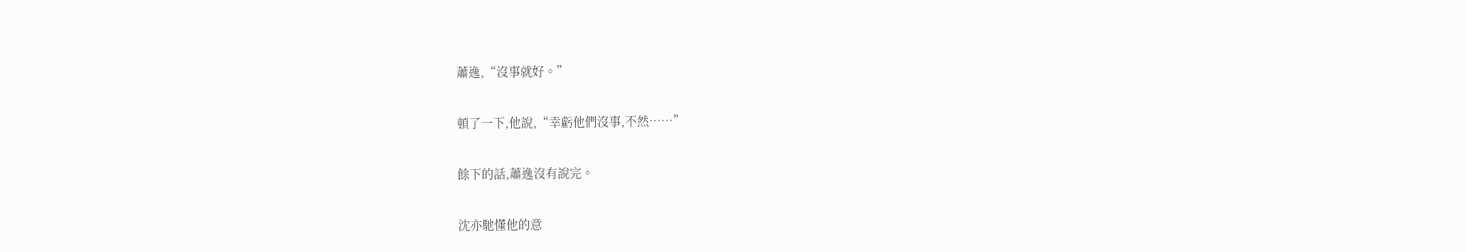蕭逸,“沒事就好。”

頓了一下,他說,“幸虧他們沒事,不然……”

餘下的話,蕭逸沒有說完。

沈亦馳懂他的意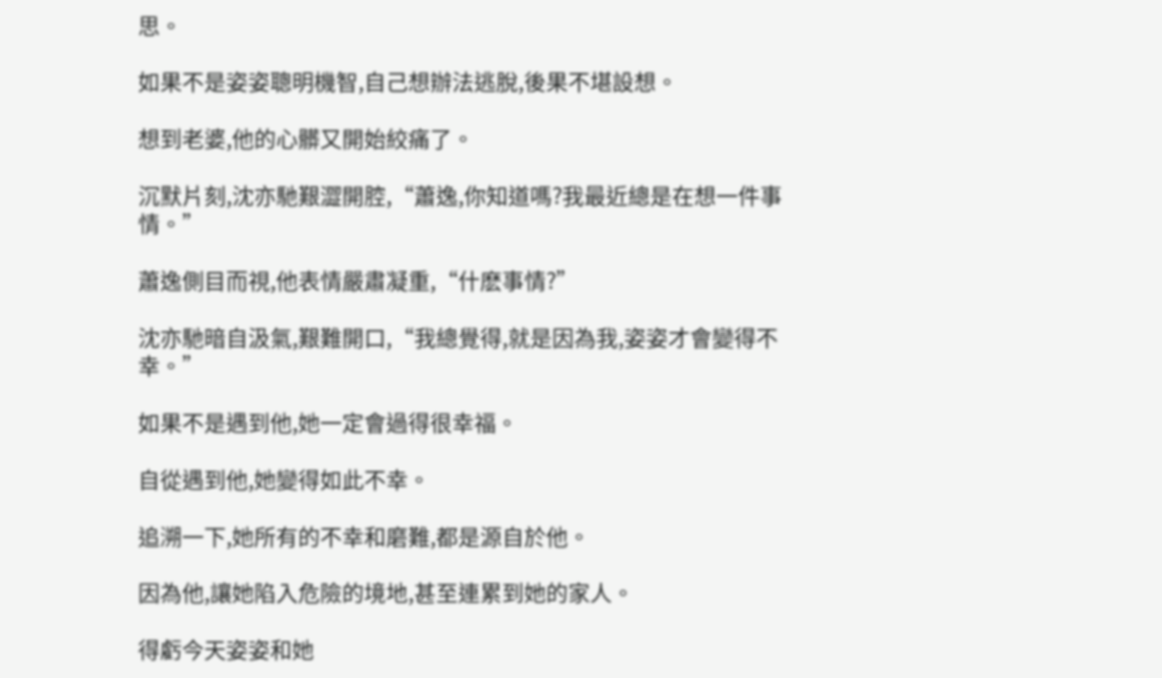思。

如果不是姿姿聰明機智,自己想辦法逃脫,後果不堪設想。

想到老婆,他的心髒又開始絞痛了。

沉默片刻,沈亦馳艱澀開腔,“蕭逸,你知道嗎?我最近總是在想一件事情。”

蕭逸側目而視,他表情嚴肅凝重,“什麽事情?”

沈亦馳暗自汲氣,艱難開口,“我總覺得,就是因為我,姿姿才會變得不幸。”

如果不是遇到他,她一定會過得很幸福。

自從遇到他,她變得如此不幸。

追溯一下,她所有的不幸和磨難,都是源自於他。

因為他,讓她陷入危險的境地,甚至連累到她的家人。

得虧今天姿姿和她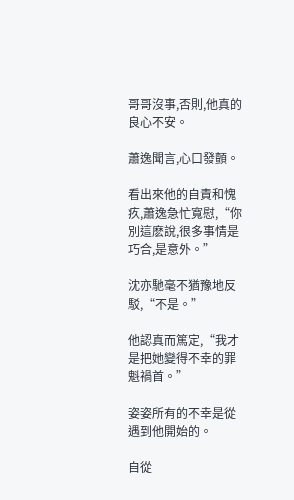哥哥沒事,否則,他真的良心不安。

蕭逸聞言,心口發顫。

看出來他的自責和愧疚,蕭逸急忙寬慰,“你別這麽說,很多事情是巧合,是意外。”

沈亦馳毫不猶豫地反駁,“不是。”

他認真而篤定,“我才是把她變得不幸的罪魁禍首。”

姿姿所有的不幸是從遇到他開始的。

自從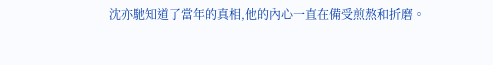沈亦馳知道了當年的真相,他的內心一直在備受煎熬和折磨。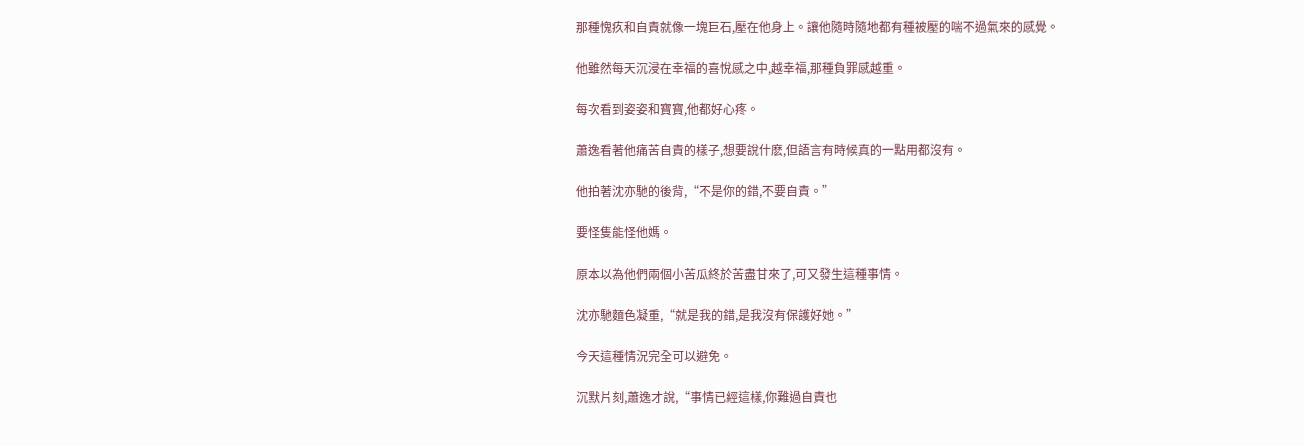那種愧疚和自責就像一塊巨石,壓在他身上。讓他隨時隨地都有種被壓的喘不過氣來的感覺。

他雖然每天沉浸在幸福的喜悅感之中,越幸福,那種負罪感越重。

每次看到姿姿和寶寶,他都好心疼。

蕭逸看著他痛苦自責的樣子,想要說什麽,但語言有時候真的一點用都沒有。

他拍著沈亦馳的後背,“不是你的錯,不要自責。”

要怪隻能怪他媽。

原本以為他們兩個小苦瓜終於苦盡甘來了,可又發生這種事情。

沈亦馳麵色凝重,“就是我的錯,是我沒有保護好她。”

今天這種情況完全可以避免。

沉默片刻,蕭逸才說,“事情已經這樣,你難過自責也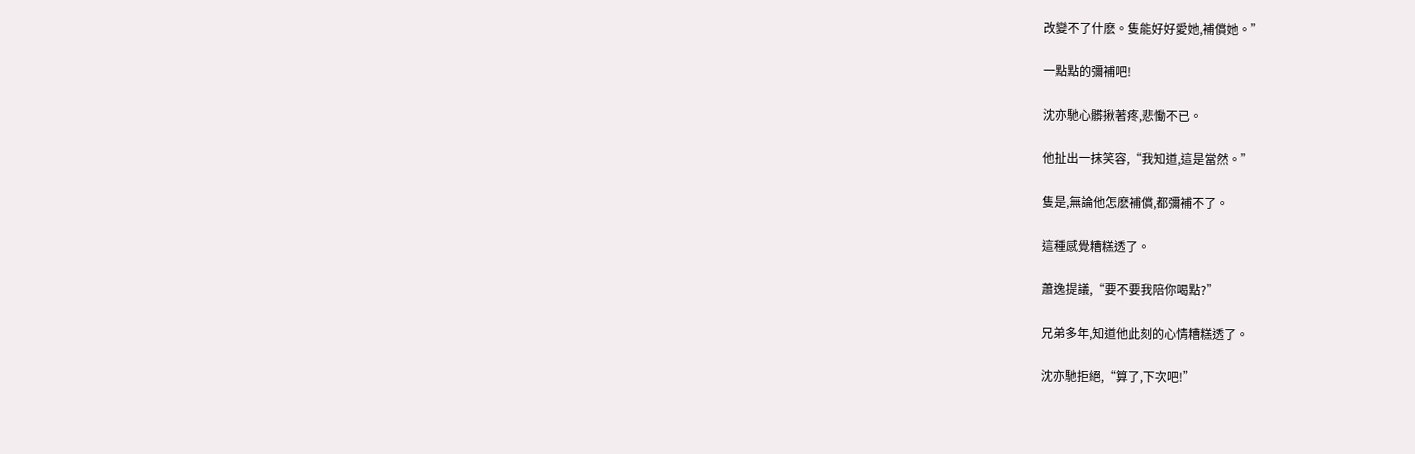改變不了什麽。隻能好好愛她,補償她。”

一點點的彌補吧!

沈亦馳心髒揪著疼,悲慟不已。

他扯出一抹笑容,“我知道,這是當然。”

隻是,無論他怎麽補償,都彌補不了。

這種感覺糟糕透了。

蕭逸提議,“要不要我陪你喝點?”

兄弟多年,知道他此刻的心情糟糕透了。

沈亦馳拒絕,“算了,下次吧!”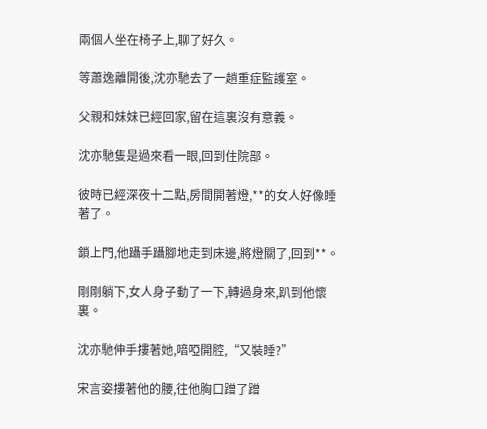兩個人坐在椅子上,聊了好久。

等蕭逸離開後,沈亦馳去了一趟重症監護室。

父親和妹妹已經回家,留在這裏沒有意義。

沈亦馳隻是過來看一眼,回到住院部。

彼時已經深夜十二點,房間開著燈,**的女人好像睡著了。

鎖上門,他躡手躡腳地走到床邊,將燈關了,回到**。

剛剛躺下,女人身子動了一下,轉過身來,趴到他懷裏。

沈亦馳伸手摟著她,喑啞開腔,“又裝睡?”

宋言姿摟著他的腰,往他胸口蹭了蹭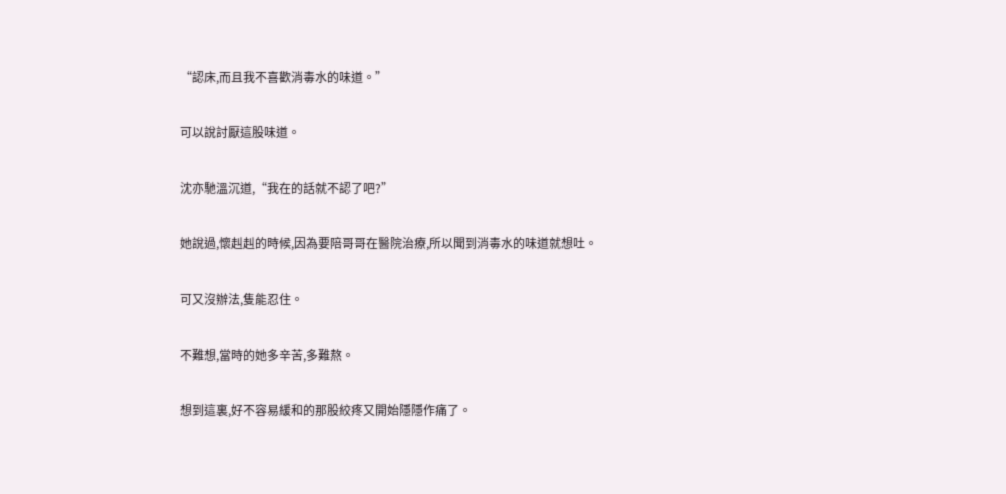“認床,而且我不喜歡消毒水的味道。”

可以說討厭這股味道。

沈亦馳溫沉道,“我在的話就不認了吧?”

她說過,懷赳赳的時候,因為要陪哥哥在醫院治療,所以聞到消毒水的味道就想吐。

可又沒辦法,隻能忍住。

不難想,當時的她多辛苦,多難熬。

想到這裏,好不容易緩和的那股絞疼又開始隱隱作痛了。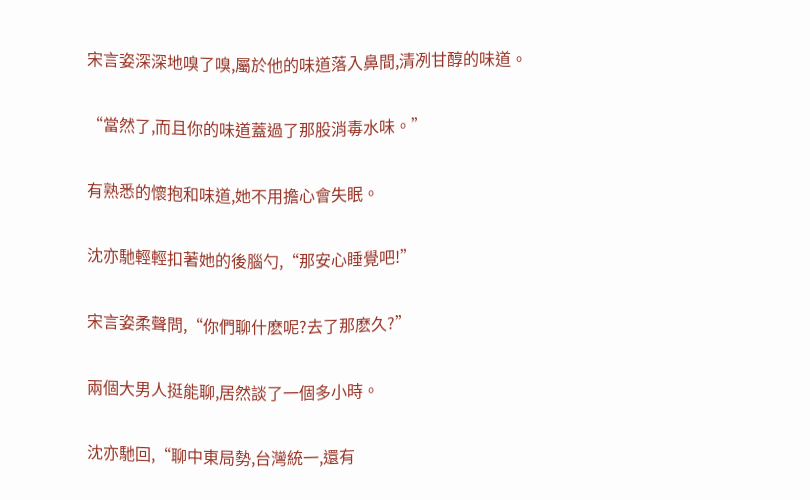宋言姿深深地嗅了嗅,屬於他的味道落入鼻間,清冽甘醇的味道。

“當然了,而且你的味道蓋過了那股消毒水味。”

有熟悉的懷抱和味道,她不用擔心會失眠。

沈亦馳輕輕扣著她的後腦勺,“那安心睡覺吧!”

宋言姿柔聲問,“你們聊什麽呢?去了那麽久?”

兩個大男人挺能聊,居然談了一個多小時。

沈亦馳回,“聊中東局勢,台灣統一,還有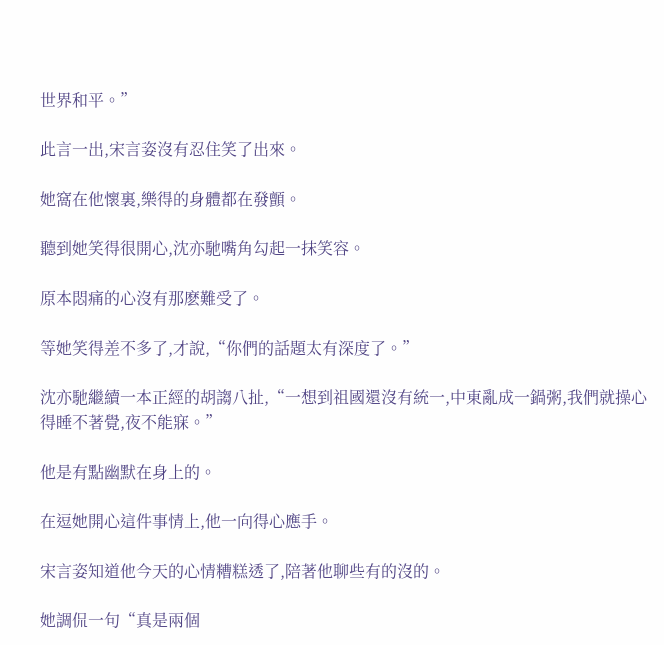世界和平。”

此言一出,宋言姿沒有忍住笑了出來。

她窩在他懷裏,樂得的身體都在發顫。

聽到她笑得很開心,沈亦馳嘴角勾起一抹笑容。

原本悶痛的心沒有那麽難受了。

等她笑得差不多了,才說,“你們的話題太有深度了。”

沈亦馳繼續一本正經的胡謅八扯,“一想到祖國還沒有統一,中東亂成一鍋粥,我們就操心得睡不著覺,夜不能寐。”

他是有點幽默在身上的。

在逗她開心這件事情上,他一向得心應手。

宋言姿知道他今天的心情糟糕透了,陪著他聊些有的沒的。

她調侃一句“真是兩個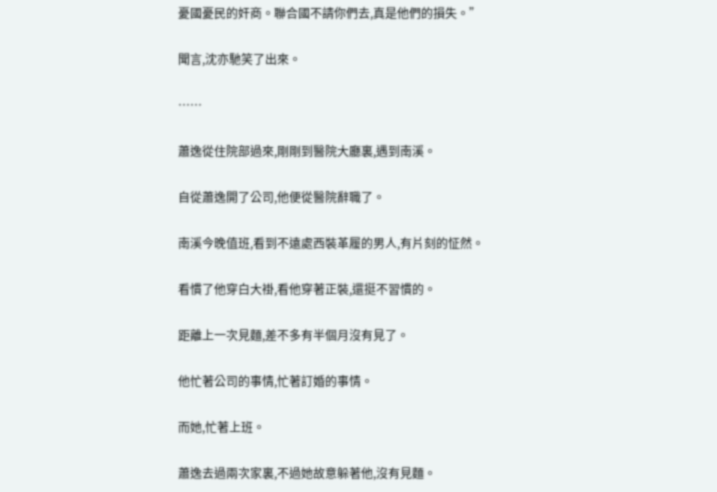憂國憂民的奸商。聯合國不請你們去,真是他們的損失。”

聞言,沈亦馳笑了出來。

……

蕭逸從住院部過來,剛剛到醫院大廳裏,遇到南溪。

自從蕭逸開了公司,他便從醫院辭職了。

南溪今晚值班,看到不遠處西裝革履的男人,有片刻的怔然。

看慣了他穿白大褂,看他穿著正裝,還挺不習慣的。

距離上一次見麵,差不多有半個月沒有見了。

他忙著公司的事情,忙著訂婚的事情。

而她,忙著上班。

蕭逸去過兩次家裏,不過她故意躲著他,沒有見麵。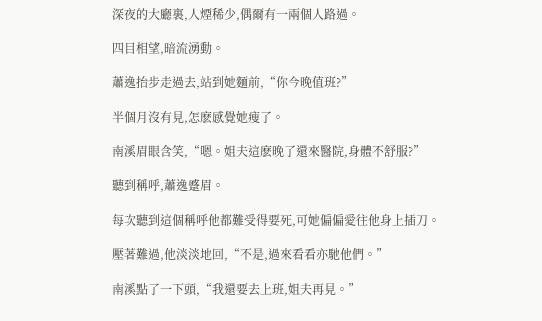深夜的大廳裏,人煙稀少,偶爾有一兩個人路過。

四目相望,暗流湧動。

蕭逸抬步走過去,站到她麵前,“你今晚值班?”

半個月沒有見,怎麽感覺她瘦了。

南溪眉眼含笑,“嗯。姐夫這麽晚了還來醫院,身體不舒服?”

聽到稱呼,蕭逸蹙眉。

每次聽到這個稱呼他都難受得要死,可她偏偏愛往他身上插刀。

壓著難過,他淡淡地回,“不是,過來看看亦馳他們。”

南溪點了一下頭,“我還要去上班,姐夫再見。”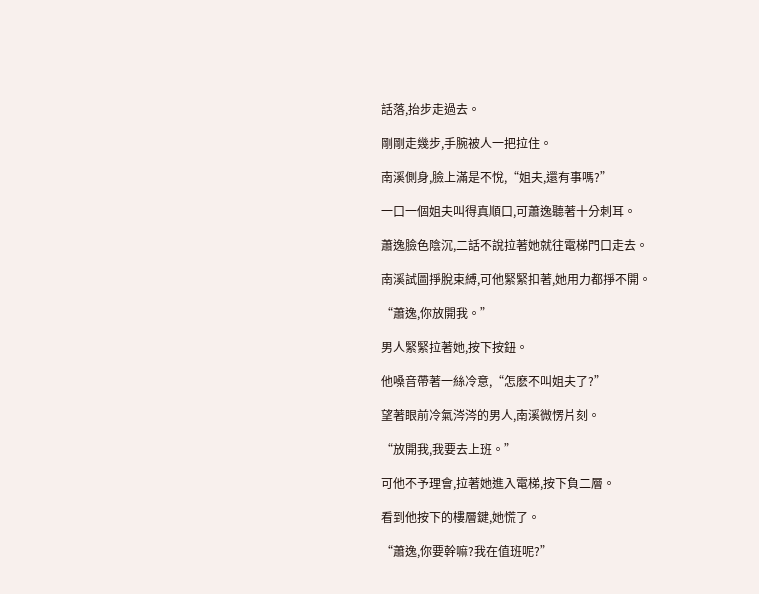話落,抬步走過去。

剛剛走幾步,手腕被人一把拉住。

南溪側身,臉上滿是不悅,“姐夫,還有事嗎?”

一口一個姐夫叫得真順口,可蕭逸聽著十分刺耳。

蕭逸臉色陰沉,二話不說拉著她就往電梯門口走去。

南溪試圖掙脫束縛,可他緊緊扣著,她用力都掙不開。

“蕭逸,你放開我。”

男人緊緊拉著她,按下按鈕。

他嗓音帶著一絲冷意,“怎麽不叫姐夫了?”

望著眼前冷氣涔涔的男人,南溪微愣片刻。

“放開我,我要去上班。”

可他不予理會,拉著她進入電梯,按下負二層。

看到他按下的樓層鍵,她慌了。

“蕭逸,你要幹嘛?我在值班呢?”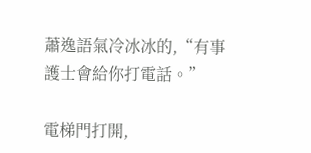蕭逸語氣冷冰冰的,“有事護士會給你打電話。”

電梯門打開,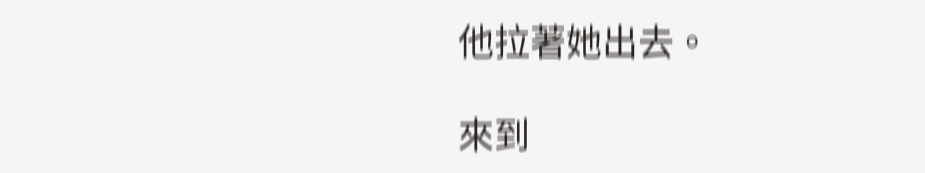他拉著她出去。

來到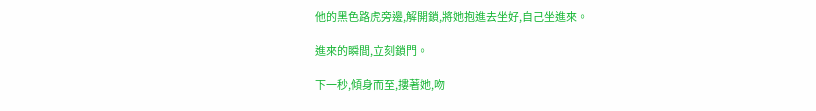他的黑色路虎旁邊,解開鎖,將她抱進去坐好,自己坐進來。

進來的瞬間,立刻鎖門。

下一秒,傾身而至,摟著她,吻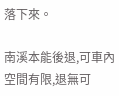落下來。

南溪本能後退,可車內空間有限,退無可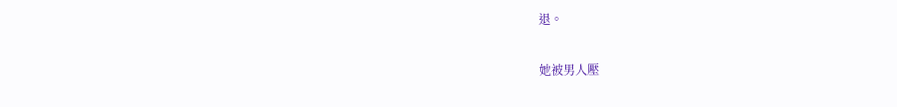退。

她被男人壓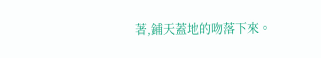著,鋪天蓋地的吻落下來。